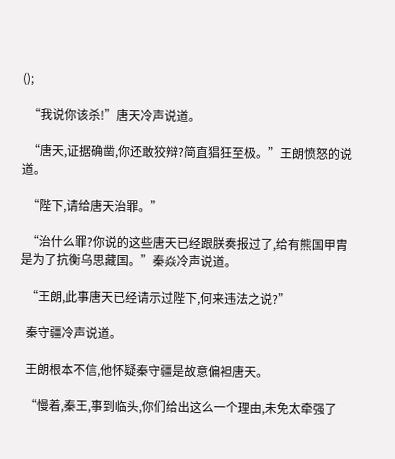();

  “我说你该杀!”唐天冷声说道。

  “唐天,证据确凿,你还敢狡辩?简直猖狂至极。”王朗愤怒的说道。

  “陛下,请给唐天治罪。”

  “治什么罪?你说的这些唐天已经跟朕奏报过了,给有熊国甲胄是为了抗衡乌思藏国。”秦焱冷声说道。

  “王朗,此事唐天已经请示过陛下,何来违法之说?”

  秦守疆冷声说道。

  王朗根本不信,他怀疑秦守疆是故意偏袒唐天。

  “慢着,秦王,事到临头,你们给出这么一个理由,未免太牵强了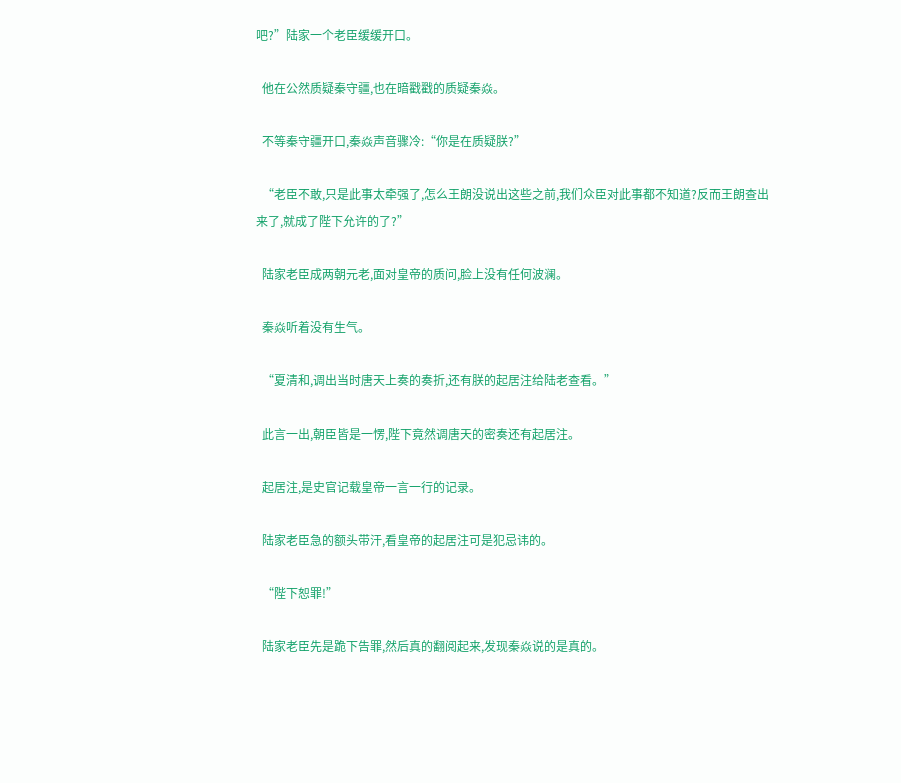吧?”陆家一个老臣缓缓开口。

  他在公然质疑秦守疆,也在暗戳戳的质疑秦焱。

  不等秦守疆开口,秦焱声音骤冷:“你是在质疑朕?”

  “老臣不敢,只是此事太牵强了,怎么王朗没说出这些之前,我们众臣对此事都不知道?反而王朗查出来了,就成了陛下允许的了?”

  陆家老臣成两朝元老,面对皇帝的质问,脸上没有任何波澜。

  秦焱听着没有生气。

  “夏清和,调出当时唐天上奏的奏折,还有朕的起居注给陆老查看。”

  此言一出,朝臣皆是一愣,陛下竟然调唐天的密奏还有起居注。

  起居注,是史官记载皇帝一言一行的记录。

  陆家老臣急的额头带汗,看皇帝的起居注可是犯忌讳的。

  “陛下恕罪!”

  陆家老臣先是跪下告罪,然后真的翻阅起来,发现秦焱说的是真的。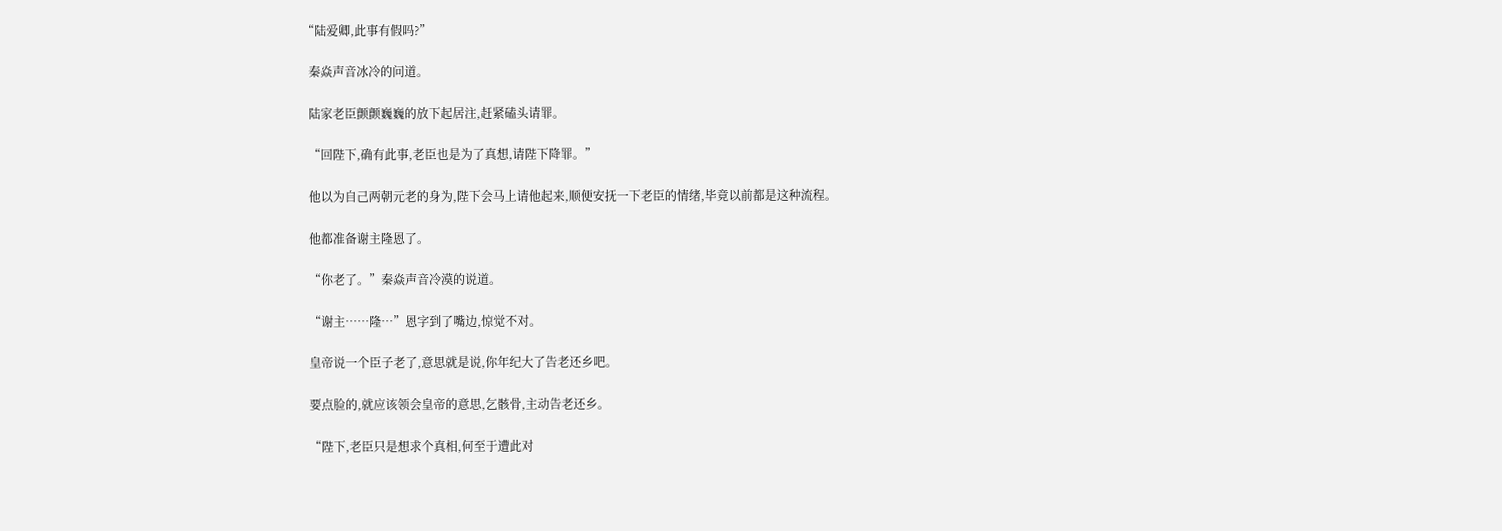“陆爱卿,此事有假吗?”

  秦焱声音冰冷的问道。

  陆家老臣颤颤巍巍的放下起居注,赶紧磕头请罪。

  “回陛下,确有此事,老臣也是为了真想,请陛下降罪。”

  他以为自己两朝元老的身为,陛下会马上请他起来,顺便安抚一下老臣的情绪,毕竟以前都是这种流程。

  他都准备谢主隆恩了。

  “你老了。”秦焱声音冷漠的说道。

  “谢主……隆…”恩字到了嘴边,惊觉不对。

  皇帝说一个臣子老了,意思就是说,你年纪大了告老还乡吧。

  要点脸的,就应该领会皇帝的意思,乞骸骨,主动告老还乡。

  “陛下,老臣只是想求个真相,何至于遭此对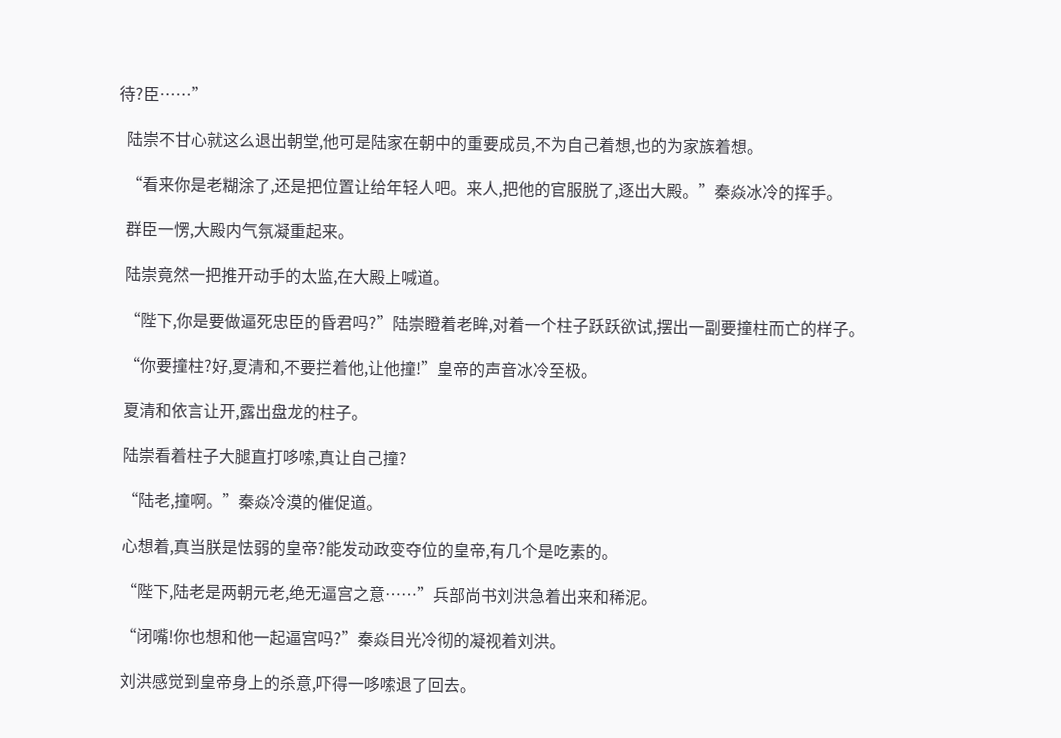待?臣……”

  陆崇不甘心就这么退出朝堂,他可是陆家在朝中的重要成员,不为自己着想,也的为家族着想。

  “看来你是老糊涂了,还是把位置让给年轻人吧。来人,把他的官服脱了,逐出大殿。”秦焱冰冷的挥手。

  群臣一愣,大殿内气氛凝重起来。

  陆崇竟然一把推开动手的太监,在大殿上喊道。

  “陛下,你是要做逼死忠臣的昏君吗?”陆崇瞪着老眸,对着一个柱子跃跃欲试,摆出一副要撞柱而亡的样子。

  “你要撞柱?好,夏清和,不要拦着他,让他撞!”皇帝的声音冰冷至极。

  夏清和依言让开,露出盘龙的柱子。

  陆崇看着柱子大腿直打哆嗦,真让自己撞?

  “陆老,撞啊。”秦焱冷漠的催促道。

  心想着,真当朕是怯弱的皇帝?能发动政变夺位的皇帝,有几个是吃素的。

  “陛下,陆老是两朝元老,绝无逼宫之意……”兵部尚书刘洪急着出来和稀泥。

  “闭嘴!你也想和他一起逼宫吗?”秦焱目光冷彻的凝视着刘洪。

  刘洪感觉到皇帝身上的杀意,吓得一哆嗦退了回去。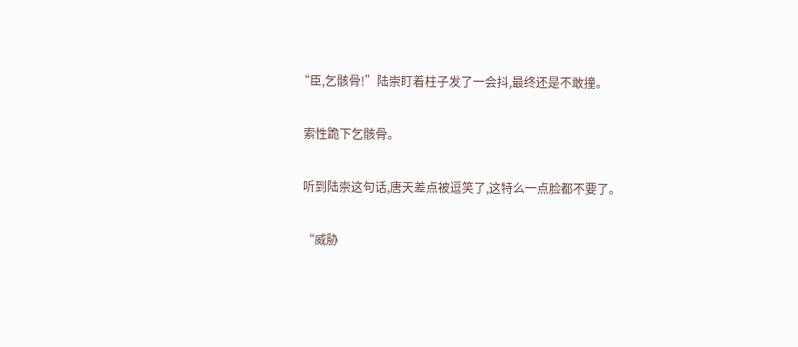“臣,乞骸骨!”陆崇盯着柱子发了一会抖,最终还是不敢撞。

  索性跪下乞骸骨。

  听到陆崇这句话,唐天差点被逗笑了,这特么一点脸都不要了。

  “威胁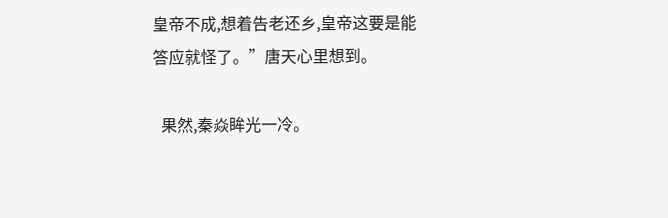皇帝不成,想着告老还乡,皇帝这要是能答应就怪了。”唐天心里想到。

  果然,秦焱眸光一冷。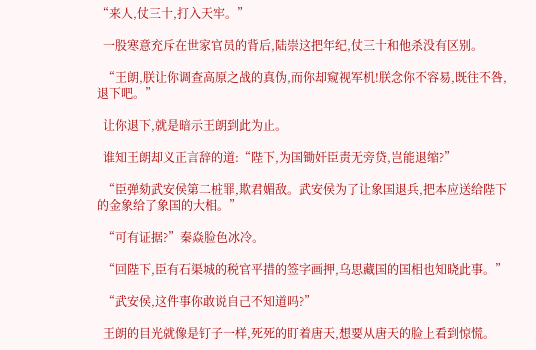“来人,仗三十,打入天牢。”

  一股寒意充斥在世家官员的背后,陆崇这把年纪,仗三十和他杀没有区别。

  “王朗,朕让你调查高原之战的真伪,而你却窥视军机!朕念你不容易,既往不咎,退下吧。”

  让你退下,就是暗示王朗到此为止。

  谁知王朗却义正言辞的道:“陛下,为国锄奸臣责无旁贷,岂能退缩?”

  “臣弹劾武安侯第二桩罪,欺君媚敌。武安侯为了让象国退兵,把本应送给陛下的金象给了象国的大相。”

  “可有证据?”秦焱脸色冰冷。

  “回陛下,臣有石渠城的税官平措的签字画押,乌思藏国的国相也知晓此事。”

  “武安侯,这件事你敢说自己不知道吗?”

  王朗的目光就像是钉子一样,死死的盯着唐天,想要从唐天的脸上看到惊慌。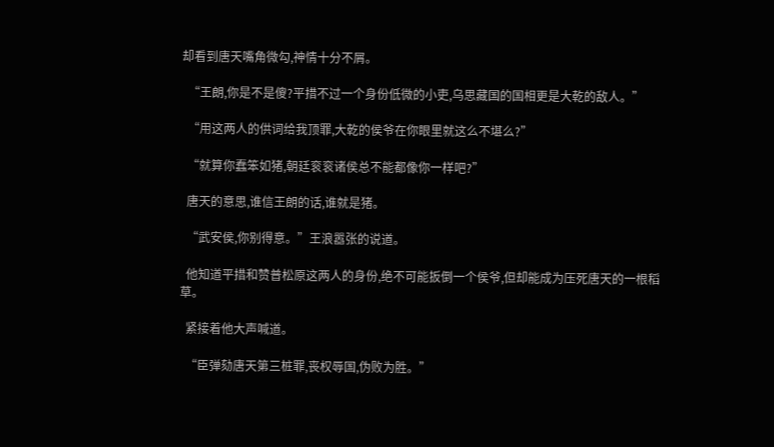却看到唐天嘴角微勾,神情十分不屑。

  “王朗,你是不是傻?平措不过一个身份低微的小吏,乌思藏国的国相更是大乾的敌人。”

  “用这两人的供词给我顶罪,大乾的侯爷在你眼里就这么不堪么?”

  “就算你蠢笨如猪,朝廷衮衮诸侯总不能都像你一样吧?”

  唐天的意思,谁信王朗的话,谁就是猪。

  “武安侯,你别得意。”王浪嚣张的说道。

  他知道平措和赞普松原这两人的身份,绝不可能扳倒一个侯爷,但却能成为压死唐天的一根稻草。

  紧接着他大声喊道。

  “臣弹劾唐天第三桩罪,丧权辱国,伪败为胜。”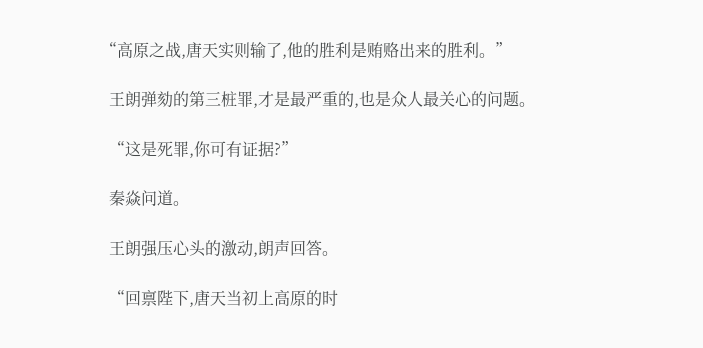“高原之战,唐天实则输了,他的胜利是贿赂出来的胜利。”

  王朗弹劾的第三桩罪,才是最严重的,也是众人最关心的问题。

  “这是死罪,你可有证据?”

  秦焱问道。

  王朗强压心头的激动,朗声回答。

  “回禀陛下,唐天当初上高原的时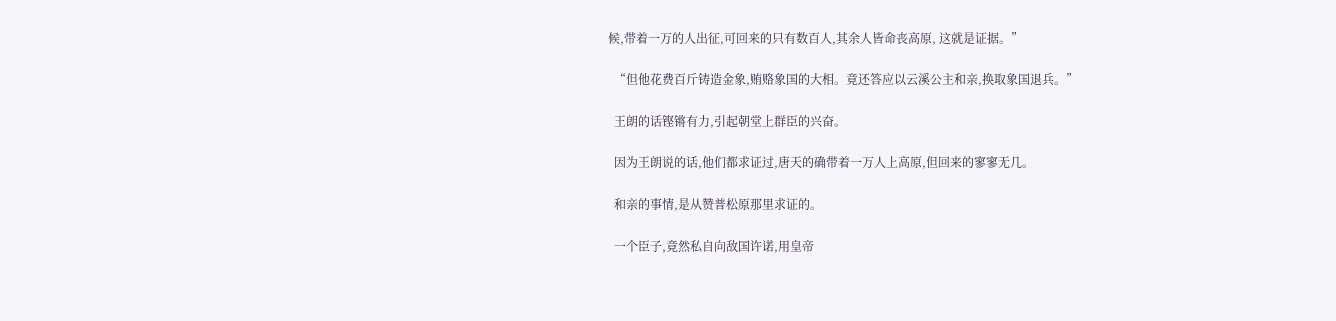候,带着一万的人出征,可回来的只有数百人,其余人皆命丧高原, 这就是证据。”

  “但他花费百斤铸造金象,贿赂象国的大相。竟还答应以云溪公主和亲,换取象国退兵。”

  王朗的话铿锵有力,引起朝堂上群臣的兴奋。

  因为王朗说的话,他们都求证过,唐天的确带着一万人上高原,但回来的寥寥无几。

  和亲的事情,是从赞普松原那里求证的。

  一个臣子,竟然私自向敌国许诺,用皇帝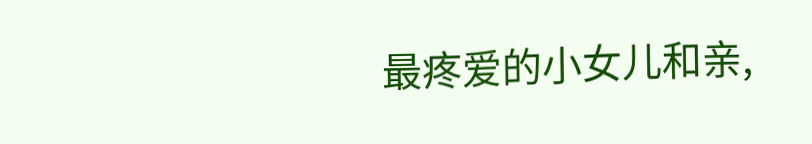最疼爱的小女儿和亲,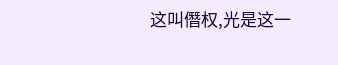这叫僭权,光是这一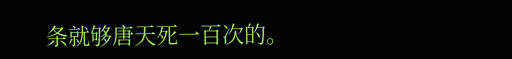条就够唐天死一百次的。